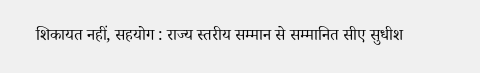शिकायत नहीं, सहयोग : राज्य स्तरीय सम्मान से सम्मानित सीए सुधीश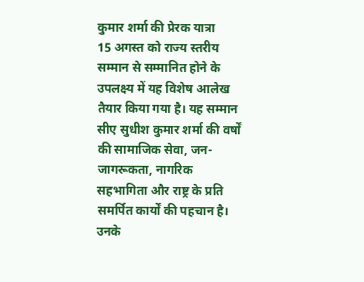कुमार शर्मा की प्रेरक यात्रा
15 अगस्त को राज्य स्तरीय सम्मान से सम्मानित होने के उपलक्ष्य में यह विशेष आलेख तैयार किया गया है। यह सम्मान सीए सुधीश कुमार शर्मा की वर्षों की सामाजिक सेवा, जन-जागरूकता, नागरिक सहभागिता और राष्ट्र के प्रति समर्पित कार्यों की पहचान है। उनके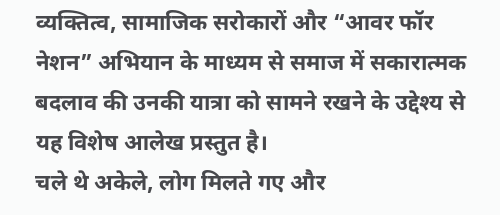व्यक्तित्व, सामाजिक सरोकारों और “आवर फॉर नेशन” अभियान के माध्यम से समाज में सकारात्मक बदलाव की उनकी यात्रा को सामने रखने के उद्देश्य से यह विशेष आलेख प्रस्तुत है।
चले थे अकेले, लोग मिलते गए और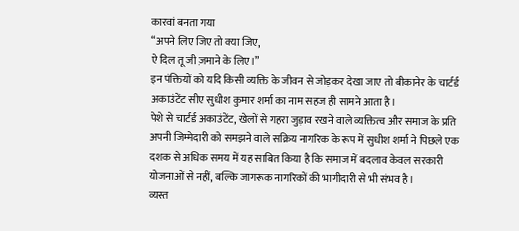कारवां बनता गया
“अपने लिए जिए तो क्या जिए,
ऐ दिल तू जी ज़माने के लिए।”
इन पंक्तियों को यदि किसी व्यक्ति के जीवन से जोड़कर देखा जाए तो बीकानेर के चार्टर्ड अकाउंटेंट सीए सुधीश कुमार शर्मा का नाम सहज ही सामने आता है।
पेशे से चार्टर्ड अकाउंटेंट, खेलों से गहरा जुड़ाव रखने वाले व्यक्तित्व और समाज के प्रति अपनी जिम्मेदारी को समझने वाले सक्रिय नागरिक के रूप में सुधीश शर्मा ने पिछले एक दशक से अधिक समय में यह साबित किया है कि समाज में बदलाव केवल सरकारी योजनाओं से नहीं, बल्कि जागरूक नागरिकों की भागीदारी से भी संभव है।
व्यस्त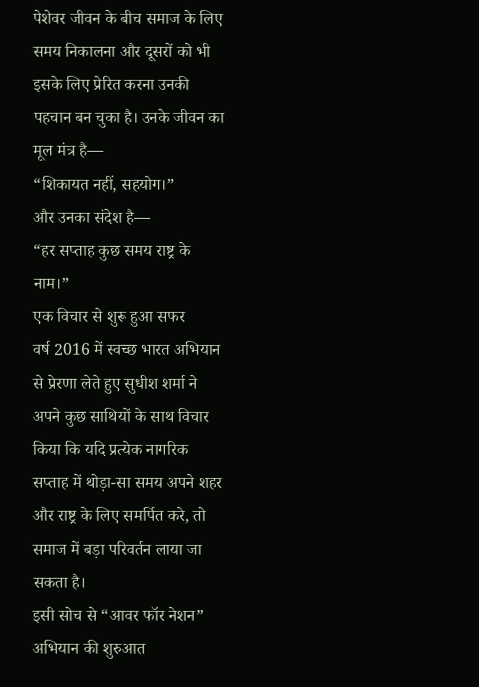पेशेवर जीवन के बीच समाज के लिए समय निकालना और दूसरों को भी इसके लिए प्रेरित करना उनकी पहचान बन चुका है। उनके जीवन का मूल मंत्र है—
“शिकायत नहीं, सहयोग।”
और उनका संदेश है—
“हर सप्ताह कुछ समय राष्ट्र के नाम।”
एक विचार से शुरू हुआ सफर
वर्ष 2016 में स्वच्छ भारत अभियान से प्रेरणा लेते हुए सुधीश शर्मा ने अपने कुछ साथियों के साथ विचार किया कि यदि प्रत्येक नागरिक सप्ताह में थोड़ा-सा समय अपने शहर और राष्ट्र के लिए समर्पित करे, तो समाज में बड़ा परिवर्तन लाया जा सकता है।
इसी सोच से “आवर फॉर नेशन” अभियान की शुरुआत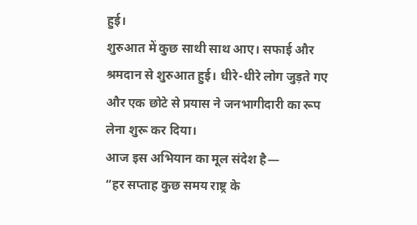हुई।
शुरुआत में कुछ साथी साथ आए। सफाई और श्रमदान से शुरुआत हुई। धीरे-धीरे लोग जुड़ते गए और एक छोटे से प्रयास ने जनभागीदारी का रूप लेना शुरू कर दिया।
आज इस अभियान का मूल संदेश है—
“हर सप्ताह कुछ समय राष्ट्र के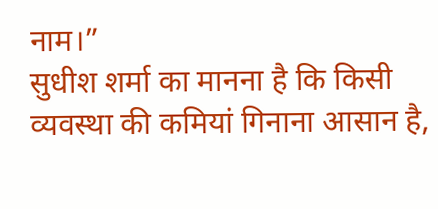नाम।”
सुधीश शर्मा का मानना है कि किसी व्यवस्था की कमियां गिनाना आसान है,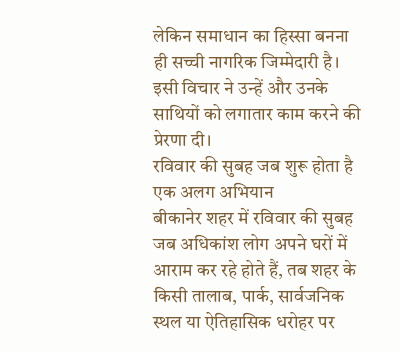लेकिन समाधान का हिस्सा बनना ही सच्ची नागरिक जिम्मेदारी है। इसी विचार ने उन्हें और उनके साथियों को लगातार काम करने की प्रेरणा दी।
रविवार की सुबह जब शुरू होता है एक अलग अभियान
बीकानेर शहर में रविवार की सुबह जब अधिकांश लोग अपने घरों में आराम कर रहे होते हैं, तब शहर के किसी तालाब, पार्क, सार्वजनिक स्थल या ऐतिहासिक धरोहर पर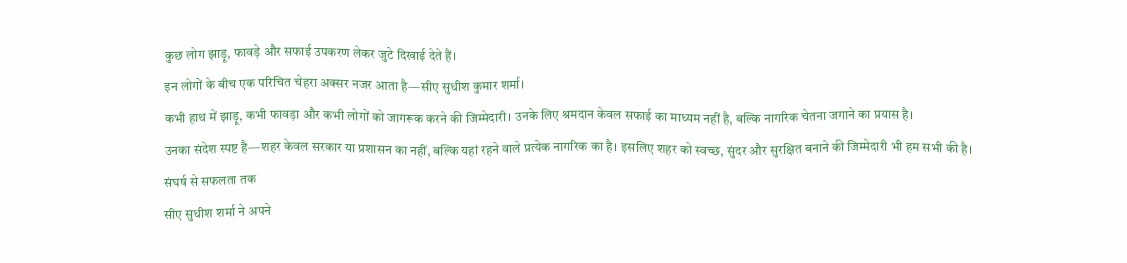कुछ लोग झाड़ू, फावड़े और सफाई उपकरण लेकर जुटे दिखाई देते हैं।
इन लोगों के बीच एक परिचित चेहरा अक्सर नजर आता है—सीए सुधीश कुमार शर्मा।
कभी हाथ में झाड़ू, कभी फावड़ा और कभी लोगों को जागरूक करने की जिम्मेदारी। उनके लिए श्रमदान केवल सफाई का माध्यम नहीं है, बल्कि नागरिक चेतना जगाने का प्रयास है।
उनका संदेश स्पष्ट है—शहर केवल सरकार या प्रशासन का नहीं, बल्कि यहां रहने वाले प्रत्येक नागरिक का है। इसलिए शहर को स्वच्छ, सुंदर और सुरक्षित बनाने की जिम्मेदारी भी हम सभी की है।
संघर्ष से सफलता तक
सीए सुधीश शर्मा ने अपने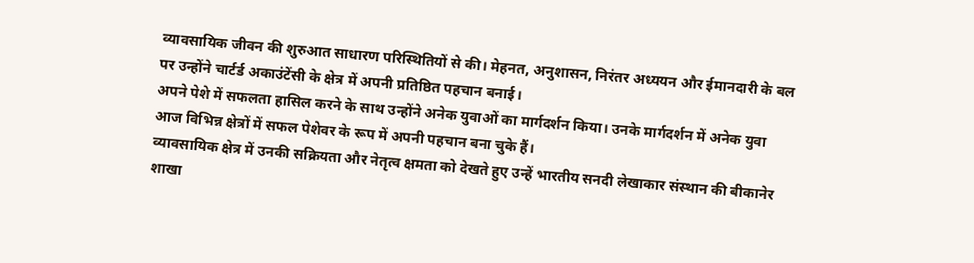व्यावसायिक जीवन की शुरुआत साधारण परिस्थितियों से की। मेहनत, अनुशासन, निरंतर अध्ययन और ईमानदारी के बल पर उन्होंने चार्टर्ड अकाउंटेंसी के क्षेत्र में अपनी प्रतिष्ठित पहचान बनाई।
अपने पेशे में सफलता हासिल करने के साथ उन्होंने अनेक युवाओं का मार्गदर्शन किया। उनके मार्गदर्शन में अनेक युवा आज विभिन्न क्षेत्रों में सफल पेशेवर के रूप में अपनी पहचान बना चुके हैं।
व्यावसायिक क्षेत्र में उनकी सक्रियता और नेतृत्व क्षमता को देखते हुए उन्हें भारतीय सनदी लेखाकार संस्थान की बीकानेर शाखा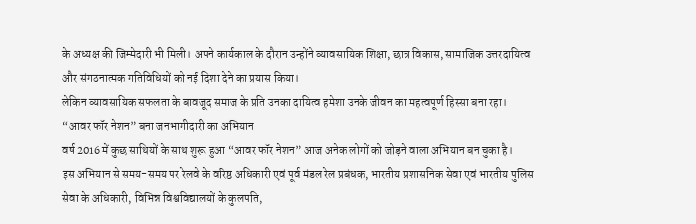के अध्यक्ष की जिम्मेदारी भी मिली। अपने कार्यकाल के दौरान उन्होंने व्यावसायिक शिक्षा, छात्र विकास, सामाजिक उत्तरदायित्व और संगठनात्मक गतिविधियों को नई दिशा देने का प्रयास किया।
लेकिन व्यावसायिक सफलता के बावजूद समाज के प्रति उनका दायित्व हमेशा उनके जीवन का महत्वपूर्ण हिस्सा बना रहा।
“आवर फॉर नेशन” बना जनभागीदारी का अभियान
वर्ष 2016 में कुछ साथियों के साथ शुरू हुआ “आवर फॉर नेशन” आज अनेक लोगों को जोड़ने वाला अभियान बन चुका है।
इस अभियान से समय-समय पर रेलवे के वरिष्ठ अधिकारी एवं पूर्व मंडल रेल प्रबंधक, भारतीय प्रशासनिक सेवा एवं भारतीय पुलिस सेवा के अधिकारी, विभिन्न विश्वविद्यालयों के कुलपति,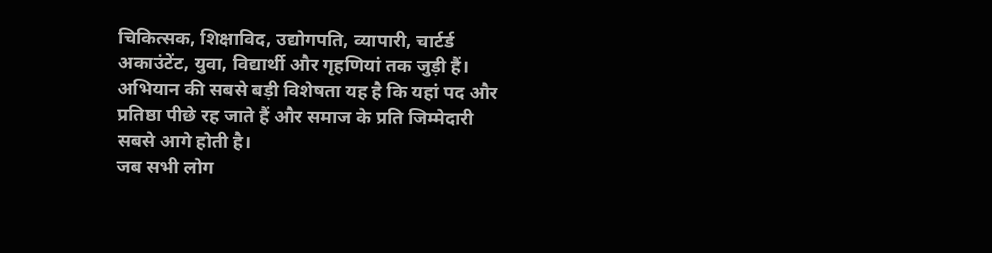चिकित्सक, शिक्षाविद, उद्योगपति, व्यापारी, चार्टर्ड अकाउंटेंट, युवा, विद्यार्थी और गृहणियां तक जुड़ी हैं।
अभियान की सबसे बड़ी विशेषता यह है कि यहां पद और प्रतिष्ठा पीछे रह जाते हैं और समाज के प्रति जिम्मेदारी सबसे आगे होती है।
जब सभी लोग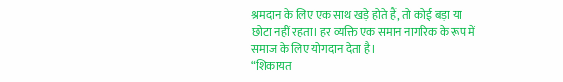श्रमदान के लिए एक साथ खड़े होते हैं, तो कोई बड़ा या छोटा नहीं रहता। हर व्यक्ति एक समान नागरिक के रूप में समाज के लिए योगदान देता है।
“शिकायत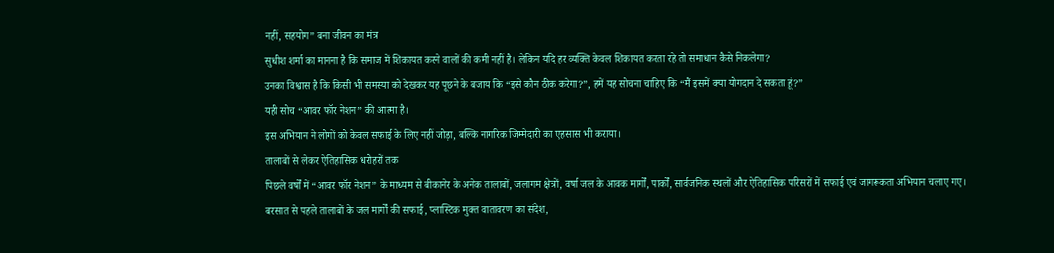नहीं, सहयोग” बना जीवन का मंत्र
सुधीश शर्मा का मानना है कि समाज में शिकायत करने वालों की कमी नहीं है। लेकिन यदि हर व्यक्ति केवल शिकायत करता रहे तो समाधान कैसे निकलेगा?
उनका विश्वास है कि किसी भी समस्या को देखकर यह पूछने के बजाय कि “इसे कौन ठीक करेगा?”, हमें यह सोचना चाहिए कि “मैं इसमें क्या योगदान दे सकता हूं?”
यही सोच “आवर फॉर नेशन” की आत्मा है।
इस अभियान ने लोगों को केवल सफाई के लिए नहीं जोड़ा, बल्कि नागरिक जिम्मेदारी का एहसास भी कराया।
तालाबों से लेकर ऐतिहासिक धरोहरों तक
पिछले वर्षों में “आवर फॉर नेशन” के माध्यम से बीकानेर के अनेक तालाबों, जलागम क्षेत्रों, वर्षा जल के आवक मार्गों, पार्कों, सार्वजनिक स्थलों और ऐतिहासिक परिसरों में सफाई एवं जागरूकता अभियान चलाए गए।
बरसात से पहले तालाबों के जल मार्गों की सफाई, प्लास्टिक मुक्त वातावरण का संदेश,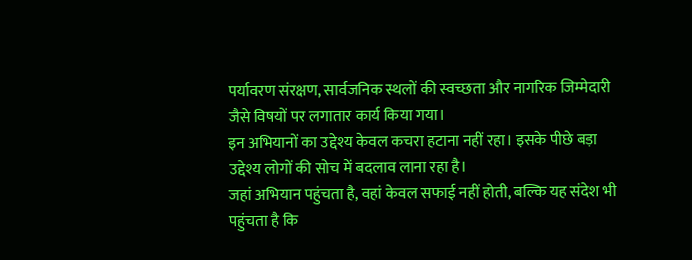पर्यावरण संरक्षण, सार्वजनिक स्थलों की स्वच्छता और नागरिक जिम्मेदारी जैसे विषयों पर लगातार कार्य किया गया।
इन अभियानों का उद्देश्य केवल कचरा हटाना नहीं रहा। इसके पीछे बड़ा उद्देश्य लोगों की सोच में बदलाव लाना रहा है।
जहां अभियान पहुंचता है, वहां केवल सफाई नहीं होती, बल्कि यह संदेश भी पहुंचता है कि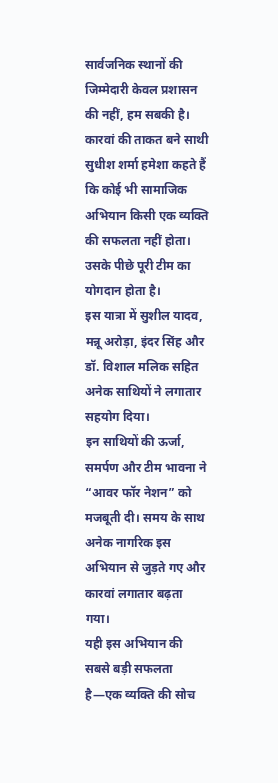सार्वजनिक स्थानों की जिम्मेदारी केवल प्रशासन की नहीं, हम सबकी है।
कारवां की ताकत बने साथी
सुधीश शर्मा हमेशा कहते हैं कि कोई भी सामाजिक अभियान किसी एक व्यक्ति की सफलता नहीं होता। उसके पीछे पूरी टीम का योगदान होता है।
इस यात्रा में सुशील यादव, मन्नू अरोड़ा, इंदर सिंह और डॉ. विशाल मलिक सहित अनेक साथियों ने लगातार सहयोग दिया।
इन साथियों की ऊर्जा, समर्पण और टीम भावना ने “आवर फॉर नेशन” को मजबूती दी। समय के साथ अनेक नागरिक इस अभियान से जुड़ते गए और कारवां लगातार बढ़ता गया।
यही इस अभियान की सबसे बड़ी सफलता है—एक व्यक्ति की सोच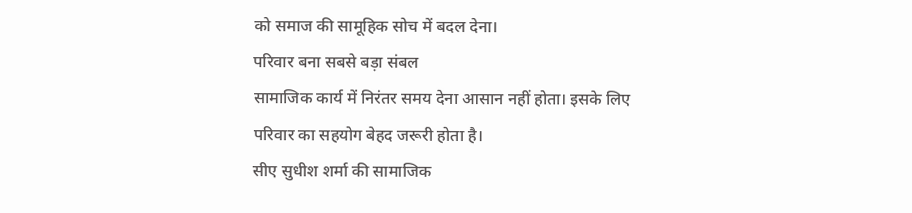को समाज की सामूहिक सोच में बदल देना।
परिवार बना सबसे बड़ा संबल
सामाजिक कार्य में निरंतर समय देना आसान नहीं होता। इसके लिए परिवार का सहयोग बेहद जरूरी होता है।
सीए सुधीश शर्मा की सामाजिक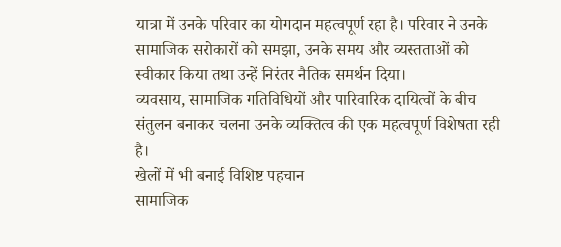यात्रा में उनके परिवार का योगदान महत्वपूर्ण रहा है। परिवार ने उनके सामाजिक सरोकारों को समझा, उनके समय और व्यस्तताओं को स्वीकार किया तथा उन्हें निरंतर नैतिक समर्थन दिया।
व्यवसाय, सामाजिक गतिविधियों और पारिवारिक दायित्वों के बीच संतुलन बनाकर चलना उनके व्यक्तित्व की एक महत्वपूर्ण विशेषता रही है।
खेलों में भी बनाई विशिष्ट पहचान
सामाजिक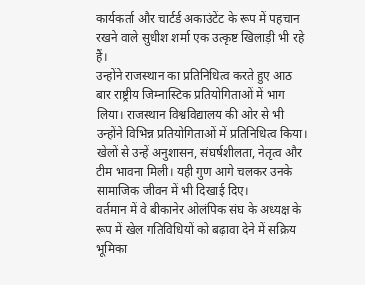कार्यकर्ता और चार्टर्ड अकाउंटेंट के रूप में पहचान रखने वाले सुधीश शर्मा एक उत्कृष्ट खिलाड़ी भी रहे हैं।
उन्होंने राजस्थान का प्रतिनिधित्व करते हुए आठ बार राष्ट्रीय जिम्नास्टिक प्रतियोगिताओं में भाग लिया। राजस्थान विश्वविद्यालय की ओर से भी उन्होंने विभिन्न प्रतियोगिताओं में प्रतिनिधित्व किया।
खेलों से उन्हें अनुशासन, संघर्षशीलता, नेतृत्व और टीम भावना मिली। यही गुण आगे चलकर उनके सामाजिक जीवन में भी दिखाई दिए।
वर्तमान में वे बीकानेर ओलंपिक संघ के अध्यक्ष के रूप में खेल गतिविधियों को बढ़ावा देने में सक्रिय भूमिका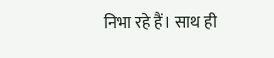निभा रहे हैं। साथ ही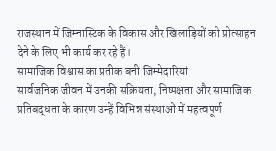राजस्थान में जिम्नास्टिक के विकास और खिलाड़ियों को प्रोत्साहन देने के लिए भी कार्य कर रहे हैं।
सामाजिक विश्वास का प्रतीक बनी जिम्मेदारियां
सार्वजनिक जीवन में उनकी सक्रियता, निष्पक्षता और सामाजिक प्रतिबद्धता के कारण उन्हें विभिन्न संस्थाओं में महत्वपूर्ण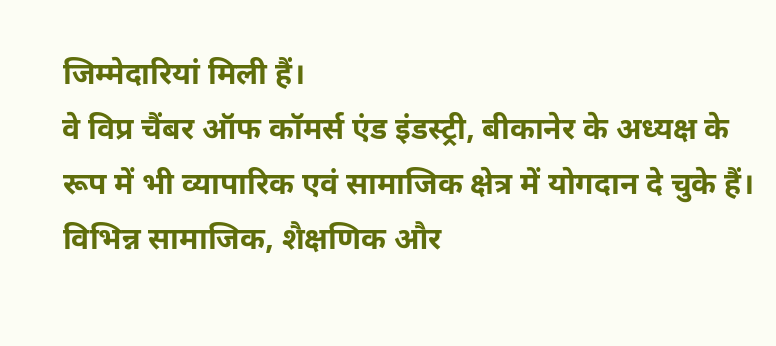जिम्मेदारियां मिली हैं।
वे विप्र चैंबर ऑफ कॉमर्स एंड इंडस्ट्री, बीकानेर के अध्यक्ष के रूप में भी व्यापारिक एवं सामाजिक क्षेत्र में योगदान दे चुके हैं।
विभिन्न सामाजिक, शैक्षणिक और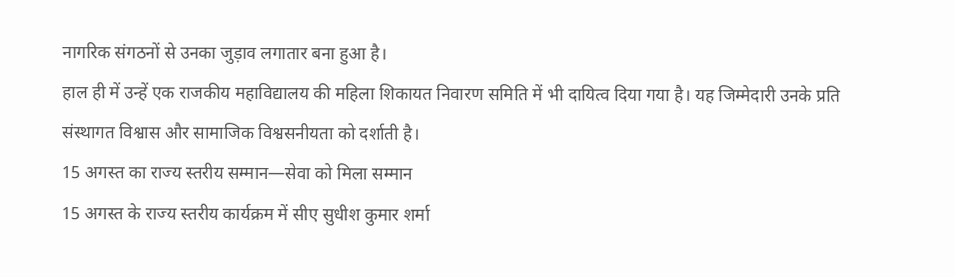नागरिक संगठनों से उनका जुड़ाव लगातार बना हुआ है।
हाल ही में उन्हें एक राजकीय महाविद्यालय की महिला शिकायत निवारण समिति में भी दायित्व दिया गया है। यह जिम्मेदारी उनके प्रति संस्थागत विश्वास और सामाजिक विश्वसनीयता को दर्शाती है।
15 अगस्त का राज्य स्तरीय सम्मान—सेवा को मिला सम्मान
15 अगस्त के राज्य स्तरीय कार्यक्रम में सीए सुधीश कुमार शर्मा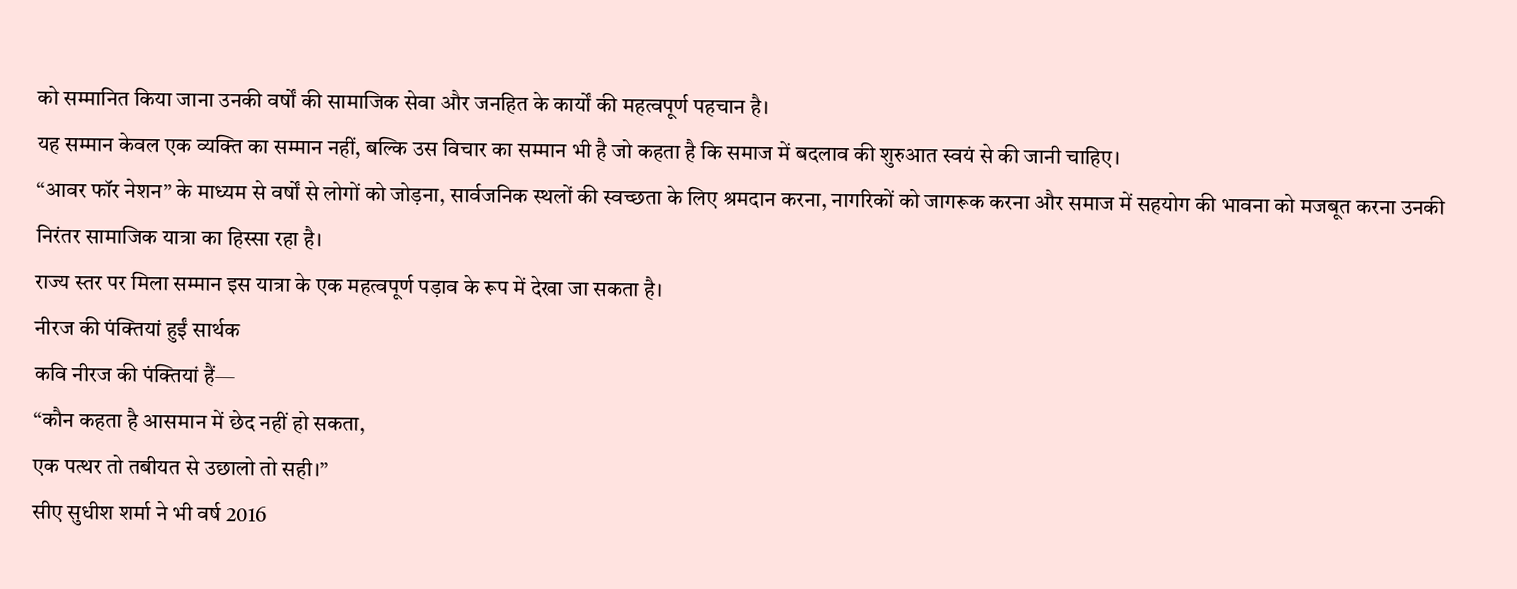को सम्मानित किया जाना उनकी वर्षों की सामाजिक सेवा और जनहित के कार्यों की महत्वपूर्ण पहचान है।
यह सम्मान केवल एक व्यक्ति का सम्मान नहीं, बल्कि उस विचार का सम्मान भी है जो कहता है कि समाज में बदलाव की शुरुआत स्वयं से की जानी चाहिए।
“आवर फॉर नेशन” के माध्यम से वर्षों से लोगों को जोड़ना, सार्वजनिक स्थलों की स्वच्छता के लिए श्रमदान करना, नागरिकों को जागरूक करना और समाज में सहयोग की भावना को मजबूत करना उनकी निरंतर सामाजिक यात्रा का हिस्सा रहा है।
राज्य स्तर पर मिला सम्मान इस यात्रा के एक महत्वपूर्ण पड़ाव के रूप में देखा जा सकता है।
नीरज की पंक्तियां हुईं सार्थक
कवि नीरज की पंक्तियां हैं—
“कौन कहता है आसमान में छेद नहीं हो सकता,
एक पत्थर तो तबीयत से उछालो तो सही।”
सीए सुधीश शर्मा ने भी वर्ष 2016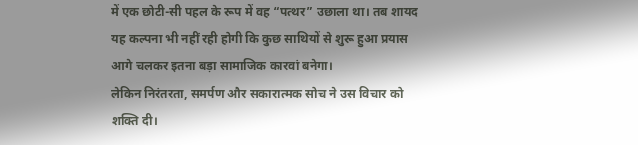में एक छोटी-सी पहल के रूप में वह “पत्थर” उछाला था। तब शायद यह कल्पना भी नहीं रही होगी कि कुछ साथियों से शुरू हुआ प्रयास आगे चलकर इतना बड़ा सामाजिक कारवां बनेगा।
लेकिन निरंतरता, समर्पण और सकारात्मक सोच ने उस विचार को शक्ति दी।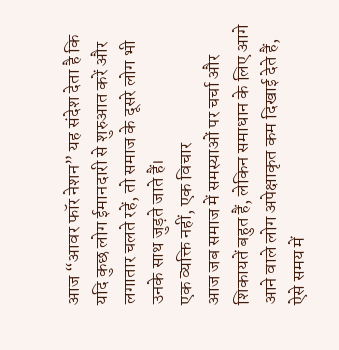आज “आवर फॉर नेशन” यह संदेश देता है कि यदि कुछ लोग ईमानदारी से शुरुआत करें और लगातार चलते रहें, तो समाज के दूसरे लोग भी उनके साथ जुड़ते जाते हैं।
एक व्यक्ति नहीं, एक विचार
आज जब समाज में समस्याओं पर चर्चा और शिकायतें बहुत हैं, लेकिन समाधान के लिए आगे आने वाले लोग अपेक्षाकृत कम दिखाई देते हैं, ऐसे समय में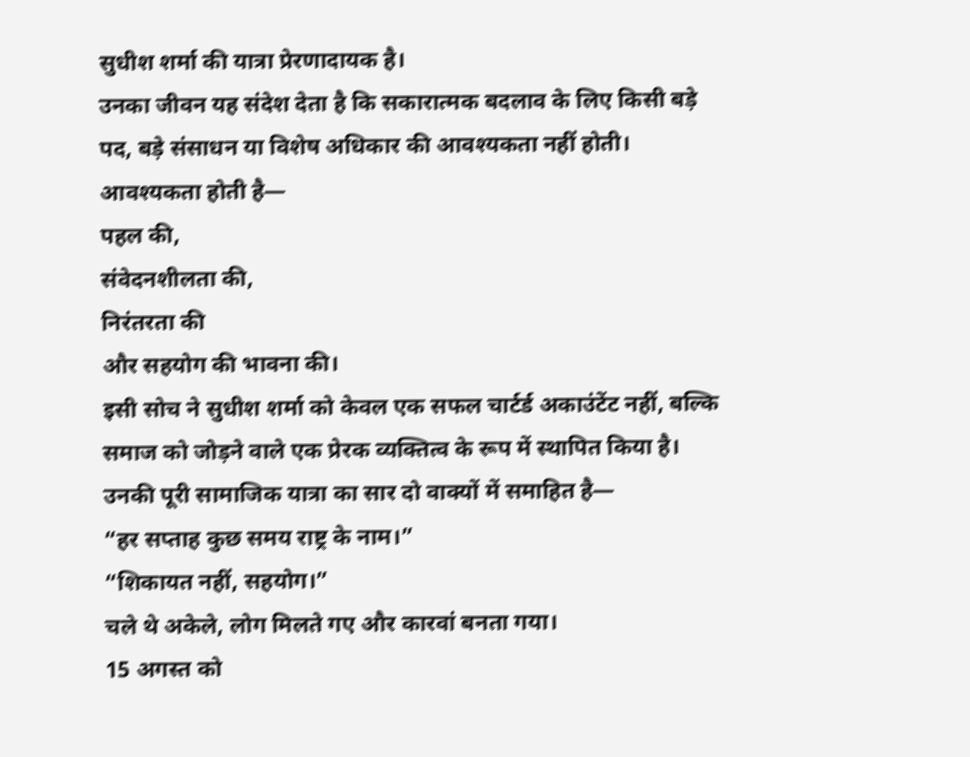सुधीश शर्मा की यात्रा प्रेरणादायक है।
उनका जीवन यह संदेश देता है कि सकारात्मक बदलाव के लिए किसी बड़े पद, बड़े संसाधन या विशेष अधिकार की आवश्यकता नहीं होती।
आवश्यकता होती है—
पहल की,
संवेदनशीलता की,
निरंतरता की
और सहयोग की भावना की।
इसी सोच ने सुधीश शर्मा को केवल एक सफल चार्टर्ड अकाउंटेंट नहीं, बल्कि समाज को जोड़ने वाले एक प्रेरक व्यक्तित्व के रूप में स्थापित किया है।
उनकी पूरी सामाजिक यात्रा का सार दो वाक्यों में समाहित है—
“हर सप्ताह कुछ समय राष्ट्र के नाम।”
“शिकायत नहीं, सहयोग।”
चले थे अकेले, लोग मिलते गए और कारवां बनता गया।
15 अगस्त को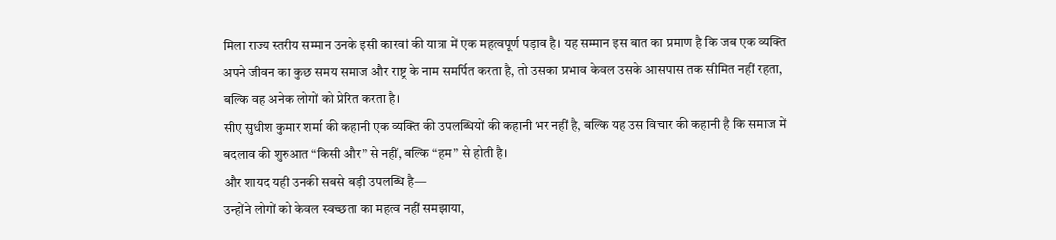मिला राज्य स्तरीय सम्मान उनके इसी कारवां की यात्रा में एक महत्वपूर्ण पड़ाव है। यह सम्मान इस बात का प्रमाण है कि जब एक व्यक्ति अपने जीवन का कुछ समय समाज और राष्ट्र के नाम समर्पित करता है, तो उसका प्रभाव केवल उसके आसपास तक सीमित नहीं रहता, बल्कि वह अनेक लोगों को प्रेरित करता है।
सीए सुधीश कुमार शर्मा की कहानी एक व्यक्ति की उपलब्धियों की कहानी भर नहीं है, बल्कि यह उस विचार की कहानी है कि समाज में बदलाव की शुरुआत “किसी और” से नहीं, बल्कि “हम” से होती है।
और शायद यही उनकी सबसे बड़ी उपलब्धि है—
उन्होंने लोगों को केवल स्वच्छता का महत्व नहीं समझाया,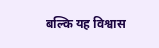बल्कि यह विश्वास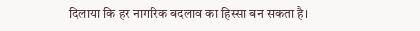दिलाया कि हर नागरिक बदलाव का हिस्सा बन सकता है।